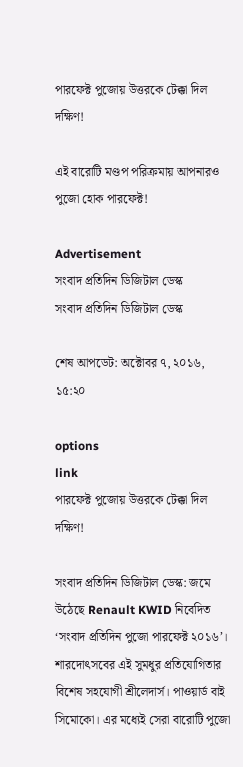পারফেক্ট পুজোয় উত্তরকে টেক্কা দিল দক্ষিণ!

এই বারোটি মণ্ডপ পরিক্রমায় আপনারও পুজো হোক পারফেক্ট!

Advertisement
সংবাদ প্রতিদিন ডিজিটাল ডেস্ক
সংবাদ প্রতিদিন ডিজিটাল ডেস্ক

শেষ আপডেট: অক্টোবর ৭, ২০১৬, ১৫:২০

options
link
পারফেক্ট পুজোয় উত্তরকে টেক্কা দিল দক্ষিণ!

সংবাদ প্রতিদিন ডিজিটাল ডেস্ক: জমে উঠেছে Renault KWID নিবেদিত ‘সংবাদ প্রতিদিন পুজো পারফেক্ট ২০১৬’। শারদোৎসবের এই সুমধুর প্রতিযোগিতার বিশেষ সহযোগী শ্রীলেদার্স। পাওয়ার্ড বাই সিমোকো। এর মধ্যেই সেরা বারোটি পুজো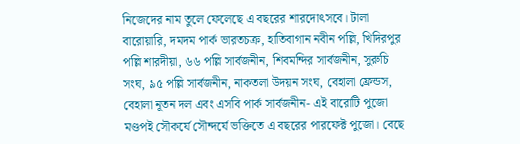নিজেদের নাম তুলে ফেলেছে এ বছরের শারদোৎসবে। টালা বারোয়ারি, দমদম পার্ক ভারতচক্র, হাতিবাগান নবীন পল্লি, খিদিরপুর পল্লি শারদীয়া, ৬৬ পল্লি সার্বজনীন, শিবমন্দির সার্বজনীন, সুরুচি সংঘ, ৯৫ পল্লি সার্বজনীন, নাকতলা উদয়ন সংঘ, বেহালা ফ্রেন্ডস, বেহালা নূতন দল এবং এসবি পার্ক সার্বজনীন- এই বারোটি পুজো মণ্ডপই সৌকর্যে সৌন্দর্যে ভক্তিতে এ বছরের পারফেক্ট পুজো। বেছে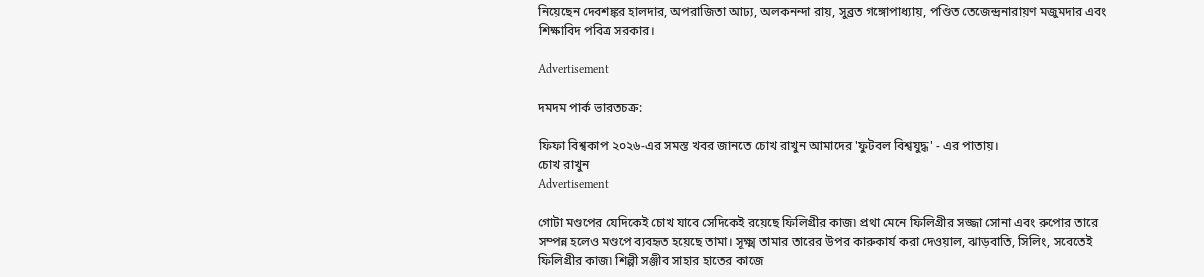নিয়েছেন দেবশঙ্কর হালদার, অপরাজিতা আঢ্য, অলকনন্দা রায়, সুব্রত গঙ্গোপাধ্যায়, পণ্ডিত তেজেন্দ্রনারায়ণ মজুমদার এবং শিক্ষাবিদ পবিত্র সরকার।

Advertisement

দমদম পার্ক ভারতচক্র:

ফিফা বিশ্বকাপ ২০২৬-এর সমস্ত খবর জানতে চোখ রাখুন আমাদের 'ফুটবল বিশ্বযুদ্ধ' - এর পাতায়।
চোখ রাখুন
Advertisement

গোটা মণ্ডপের যেদিকেই চোখ যাবে সেদিকেই রয়েছে ফিলিগ্রীর কাজ৷ প্রথা মেনে ফিলিগ্রীর সজ্জা সোনা এবং রুপোর তারে সম্পন্ন হলেও মণ্ডপে ব্যবহৃত হয়েছে তামা। সূক্ষ্ম তামার তারের উপর কারুকার্য করা দেওয়াল, ঝাড়বাতি, সিলিং, সবেতেই ফিলিগ্রীর কাজ৷ শিল্পী সঞ্জীব সাহার হাতের কাজে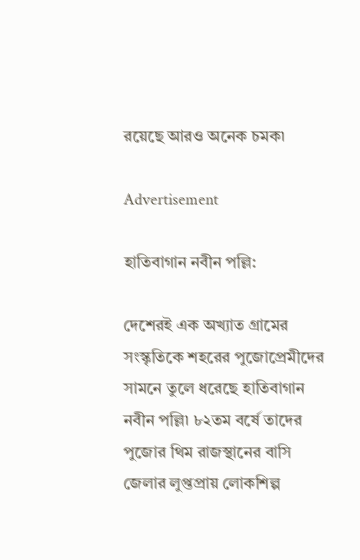রয়েছে আরও অনেক চমক৷

Advertisement

হাতিবাগান নবীন পল্লি:

দেশেরই এক অখ্যাত গ্রামের সংস্কৃতিকে শহরের পুজোপ্রেমীদের সামনে তুলে ধরেছে হাতিবাগান নবীন পল্লি৷ ৮২তম বর্ষে তাদের পুজোর থিম রাজস্থানের বাসি জেলার লুপ্তপ্রায় লোকশিল্প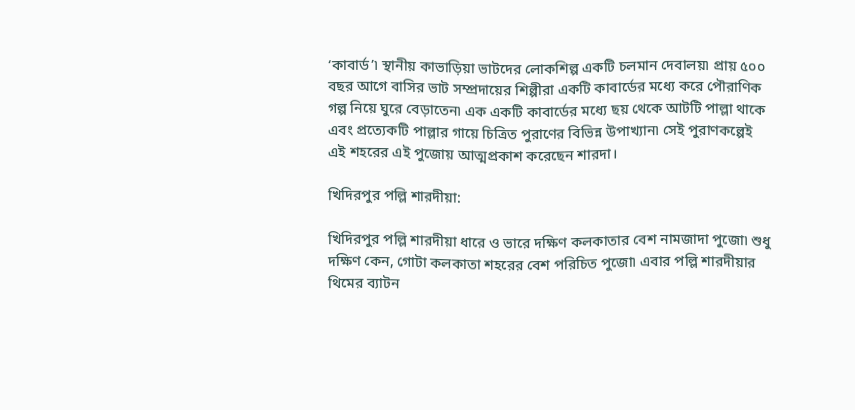‘কাবার্ড’৷ স্থানীয় কাভাড়িয়া ভাটদের লোকশিল্প একটি চলমান দেবালয়৷ প্রায় ৫০০ বছর আগে বাসির ভাট সম্প্রদায়ের শিল্পীরা একটি কাবার্ডের মধ্যে করে পৌরাণিক গল্প নিয়ে ঘুরে বেড়াতেন৷ এক একটি কাবার্ডের মধ্যে ছয় থেকে আটটি পাল্লা থাকে এবং প্রত্যেকটি পাল্লার গায়ে চিত্রিত পুরাণের বিভিন্ন উপাখ্যান৷ সেই পুরাণকল্পেই এই শহরের এই পুজোয় আত্মপ্রকাশ করেছেন শারদা।

খিদিরপুর পল্লি শারদীয়া:

খিদিরপুর পল্লি শারদীয়া ধারে ও ভারে দক্ষিণ কলকাতার বেশ নামজাদা পুজো৷ শুধু দক্ষিণ কেন, গোটা কলকাতা শহরের বেশ পরিচিত পুজো৷ এবার পল্লি শারদীয়ার থিমের ব্যাটন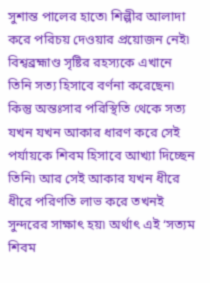সুশান্ত পালের হাতে৷ শিল্পীর আলাদা করে পরিচয় দেওয়ার প্রয়োজন নেই৷ বিশ্বব্রহ্মাণ্ড সৃষ্টির রহস্যকে এখানে তিনি সত্য হিসাবে বর্ণনা করেছেন৷ কিন্তু অন্তঃসার পরিস্থিতি থেকে সত্য যখন যখন আকার ধারণ করে সেই পর্যায়কে শিবম হিসাবে আখ্যা দিচ্ছেন তিনি৷ আর সেই আকার যখন ধীরে ধীরে পরিণতি লাভ করে তখনই সুন্দরের সাক্ষাৎ হয়৷ অর্থাৎ এই ‘সত্যম শিবম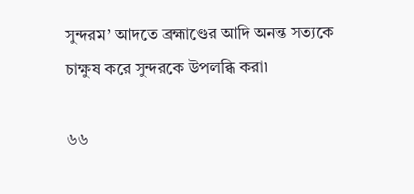সুন্দরম’ আদতে ব্রহ্মাণ্ডের আদি অনন্ত সত্যকে চাক্ষুষ করে সুন্দরকে উপলব্ধি করা৷

৬৬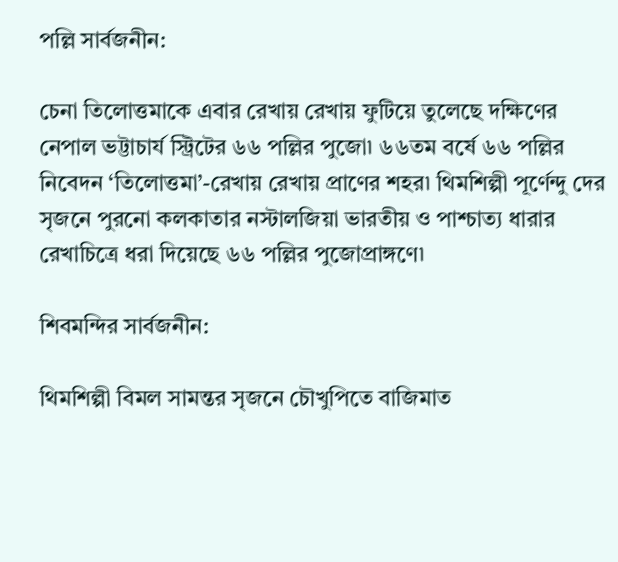পল্লি সার্বজনীন:

চেনা তিলোত্তমাকে এবার রেখায় রেখায় ফুটিয়ে তুলেছে দক্ষিণের নেপাল ভট্টাচার্য স্ট্রিটের ৬৬ পল্লির পুজো৷ ৬৬তম বর্ষে ৬৬ পল্লির নিবেদন ‘তিলোত্তমা’-রেখায় রেখায় প্রাণের শহর৷ থিমশিল্পী পূর্ণেন্দু দের সৃজনে পুরনো কলকাতার নস্টালজিয়া ভারতীয় ও পাশ্চাত্য ধারার রেখাচিত্রে ধরা দিয়েছে ৬৬ পল্লির পুজোপ্রাঙ্গণে৷

শিবমন্দির সার্বজনীন:

থিমশিল্পী বিমল সামন্তর সৃজনে চৌখুপিতে বাজিমাত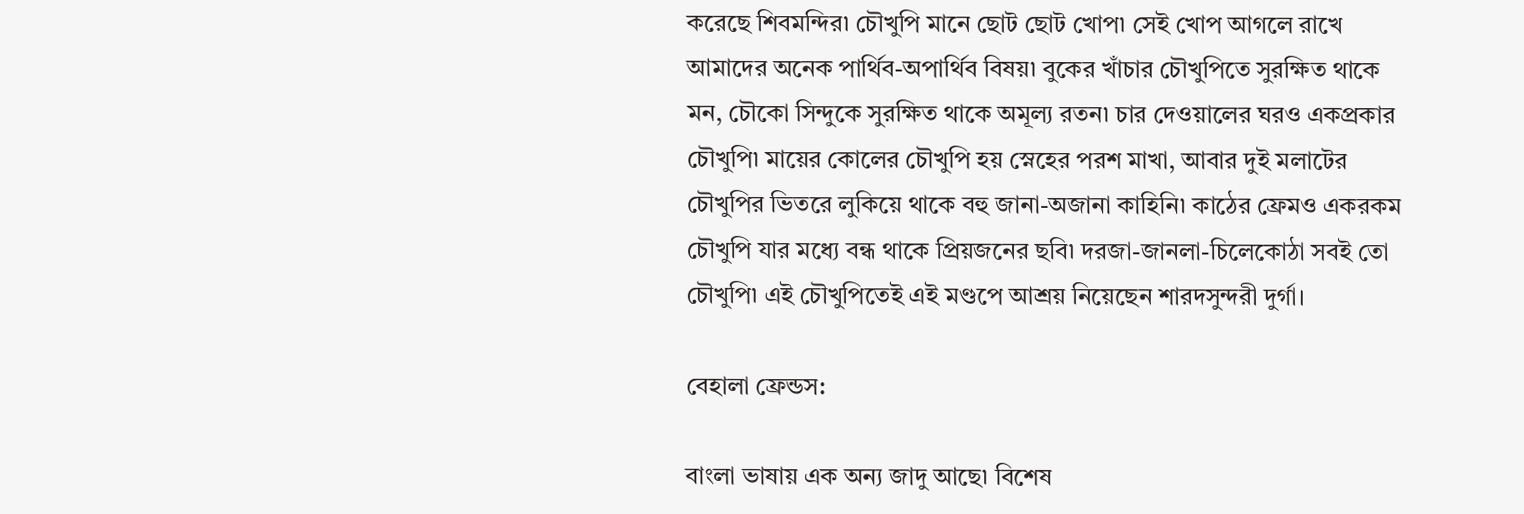করেছে শিবমন্দির৷ চৌখুপি মানে ছোট ছোট খোপ৷ সেই খোপ আগলে রাখে আমাদের অনেক পার্থিব-অপার্থিব বিষয়৷ বুকের খাঁচার চৌখুপিতে সুরক্ষিত থাকে মন, চৌকো সিন্দুকে সুরক্ষিত থাকে অমূল্য রতন৷ চার দেওয়ালের ঘরও একপ্রকার চৌখুপি৷ মায়ের কোলের চৌখুপি হয় স্নেহের পরশ মাখা, আবার দুই মলাটের চৌখুপির ভিতরে লুকিয়ে থাকে বহু জানা-অজানা কাহিনি৷ কাঠের ফ্রেমও একরকম চৌখুপি যার মধ্যে বন্ধ থাকে প্রিয়জনের ছবি৷ দরজা-জানলা-চিলেকোঠা সবই তো চৌখুপি৷ এই চৌখুপিতেই এই মণ্ডপে আশ্রয় নিয়েছেন শারদসুন্দরী দুর্গা।

বেহালা ফ্রেন্ডস:

বাংলা ভাষায় এক অন্য জাদু আছে৷ বিশেষ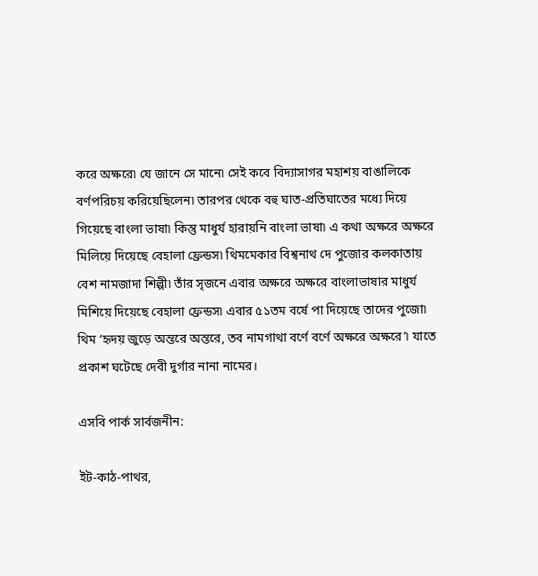করে অক্ষরে৷ যে জানে সে মানে৷ সেই কবে বিদ্যাসাগর মহাশয় বাঙালিকে বর্ণপরিচয় করিয়েছিলেন৷ তারপর থেকে বহু ঘাত-প্রতিঘাতের মধ্যে দিয়ে গিয়েছে বাংলা ভাষা৷ কিন্তু মাধুর্য হারায়নি বাংলা ভাষা৷ এ কথা অক্ষরে অক্ষরে মিলিয়ে দিয়েছে বেহালা ফ্রেন্ডস৷ থিমমেকার বিশ্বনাথ দে পুজোর কলকাতায় বেশ নামজাদা শিল্পী৷ তাঁর সৃজনে এবার অক্ষরে অক্ষরে বাংলাভাষার মাধুর্য মিশিয়ে দিয়েছে বেহালা ফ্রেন্ডস৷ এবার ৫১তম বর্ষে পা দিয়েছে তাদের পুজো৷ থিম ‘হৃদয় জুড়ে অন্তরে অন্তরে, তব নামগাথা বর্ণে বর্ণে অক্ষরে অক্ষরে’৷ যাতে প্রকাশ ঘটেছে দেবী দুর্গার নানা নামের।

এসবি পার্ক সার্বজনীন:

ইট-কাঠ-পাথর,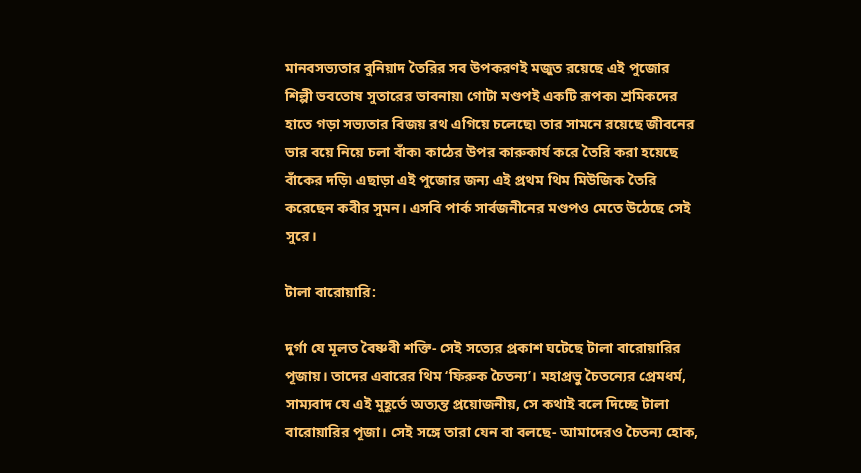মানবসভ্যতার বুনিয়াদ তৈরির সব উপকরণই মজুত রয়েছে এই পুজোর শিল্পী ভবতোষ সুতারের ভাবনায়৷ গোটা মণ্ডপই একটি রূপক৷ শ্রমিকদের হাতে গড়া সভ্যতার বিজয় রথ এগিয়ে চলেছে৷ তার সামনে রয়েছে জীবনের ভার বয়ে নিয়ে চলা বাঁক৷ কাঠের উপর কারুকার্য করে তৈরি করা হয়েছে বাঁকের দড়ি৷ এছাড়া এই পুজোর জন্য এই প্রথম থিম মিউজিক তৈরি করেছেন কবীর সুমন। এসবি পার্ক সার্বজনীনের মণ্ডপও মেতে উঠেছে সেই সুরে।

টালা বারোয়ারি:

দুর্গা যে মূলত বৈষ্ণবী শক্তি- সেই সত্যের প্রকাশ ঘটেছে টালা বারোয়ারির পূজায়। তাদের এবারের থিম ‘ফিরুক চৈতন্য’। মহাপ্রভু চৈতন্যের প্রেমধর্ম, সাম্যবাদ যে এই মুহূর্তে অত্যন্ত প্রয়োজনীয়, সে কথাই বলে দিচ্ছে টালা বারোয়ারির পূজা। সেই সঙ্গে তারা যেন বা বলছে- আমাদেরও চৈতন্য হোক,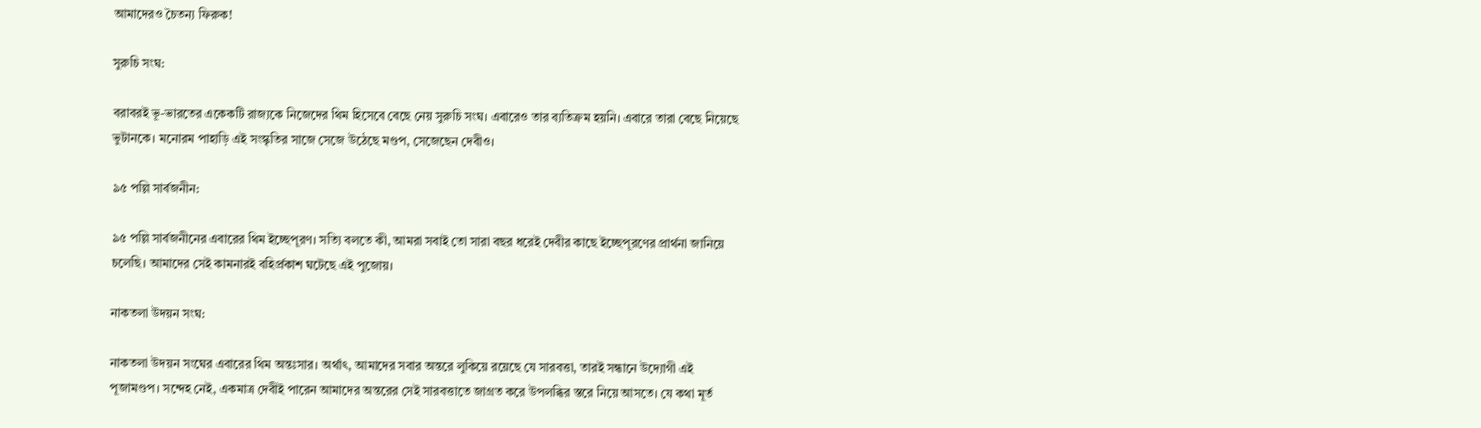আমাদেরও চৈতন্য ফিরুক!

সুরুচি সংঘ:

বরাবরই ভূ-ভারতের একেকটি রাজ্যকে নিজেদের থিম হিসেবে বেছে নেয় সুরুচি সংঘ। এবারেও তার ব্যতিক্রম হয়নি। এবারে তারা বেছে নিয়েছে ভুটানকে। মনোরম পাহাড়ি এই সংস্কৃতির সাজে সেজে উঠেছে মণ্ডপ, সেজেছেন দেবীও।

৯৫ পল্লি সার্বজনীন:

৯৫ পল্লি সার্বজনীনের এবারের থিম ইচ্ছেপূরণ। সত্যি বলতে কী, আমরা সবাই তো সারা বছর ধরেই দেবীর কাছে ইচ্ছেপূরণের প্রার্থনা জানিয়ে চলেছি। আমাদের সেই কামনারই বহির্প্রকাশ ঘটেছে এই পুজোয়।

নাকতলা উদয়ন সংঘ:

নাকতলা উদয়ন সংঘের এবারের থিম অন্তঃসার। অর্থাৎ, আমাদের সবার অন্তরে লুকিয়ে রয়েছে যে সারবত্তা, তারই সন্ধানে উদ্যোগী এই পূজামণ্ডপ। সন্দেহ নেই, একমাত্র দেবীই পারেন আমাদের অন্তরের সেই সারবত্তাতে জাগ্রত করে উপলব্ধির স্তরে নিয়ে আসতে। যে কথা মূর্ত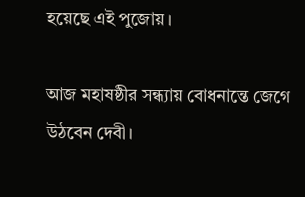হয়েছে এই পুজোয়।

আজ মহাষষ্ঠীর সন্ধ্যায় বোধনান্তে জেগে উঠবেন দেবী।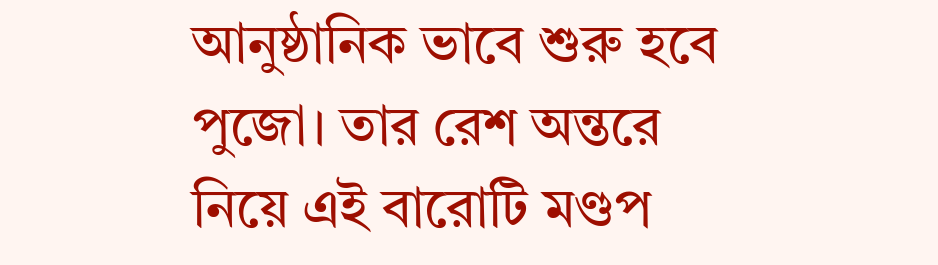আনুষ্ঠানিক ভাবে শুরু হবে পুজো। তার রেশ অন্তরে নিয়ে এই বারোটি মণ্ডপ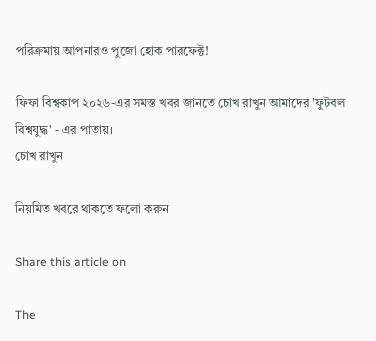পরিক্রমায় আপনারও পুজো হোক পারফেক্ট!

ফিফা বিশ্বকাপ ২০২৬-এর সমস্ত খবর জানতে চোখ রাখুন আমাদের 'ফুটবল বিশ্বযুদ্ধ' - এর পাতায়।
চোখ রাখুন

নিয়মিত খবরে থাকতে ফলো করুন

Share this article on

The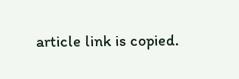article link is copied.